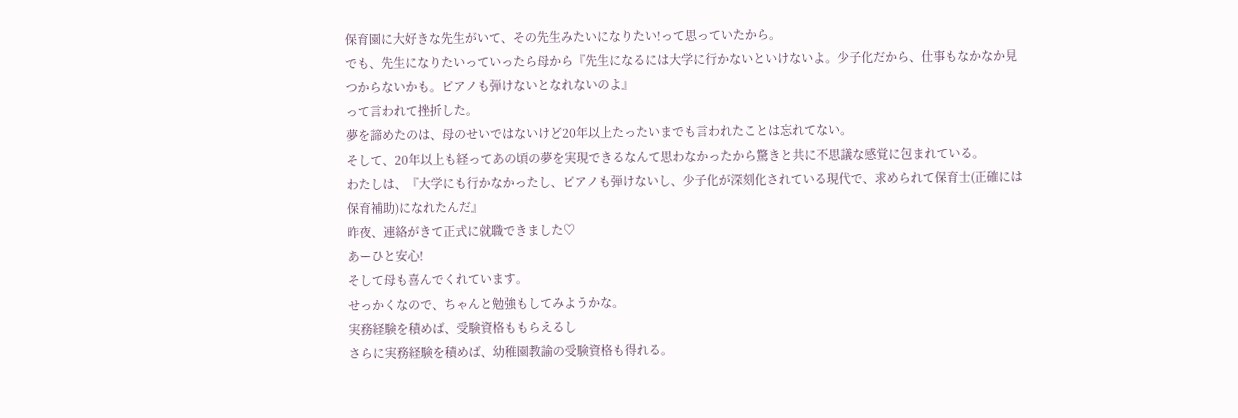保育園に大好きな先生がいて、その先生みたいになりたい!って思っていたから。
でも、先生になりたいっていったら母から『先生になるには大学に行かないといけないよ。少子化だから、仕事もなかなか見つからないかも。ピアノも弾けないとなれないのよ』
って言われて挫折した。
夢を諦めたのは、母のせいではないけど20年以上たったいまでも言われたことは忘れてない。
そして、20年以上も経ってあの頃の夢を実現できるなんて思わなかったから驚きと共に不思議な感覚に包まれている。
わたしは、『大学にも行かなかったし、ピアノも弾けないし、少子化が深刻化されている現代で、求められて保育士(正確には保育補助)になれたんだ』
昨夜、連絡がきて正式に就職できました♡
あーひと安心!
そして母も喜んでくれています。
せっかくなので、ちゃんと勉強もしてみようかな。
実務経験を積めば、受験資格ももらえるし
さらに実務経験を積めば、幼稚園教諭の受験資格も得れる。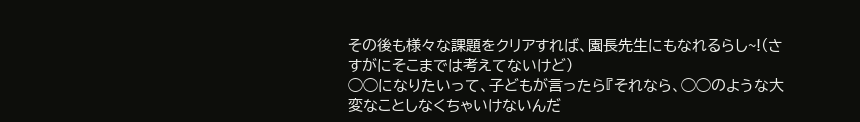その後も様々な課題をクリアすれば、園長先生にもなれるらし~!(さすがにそこまでは考えてないけど)
◯◯になりたいって、子どもが言ったら『それなら、◯◯のような大変なことしなくちゃいけないんだ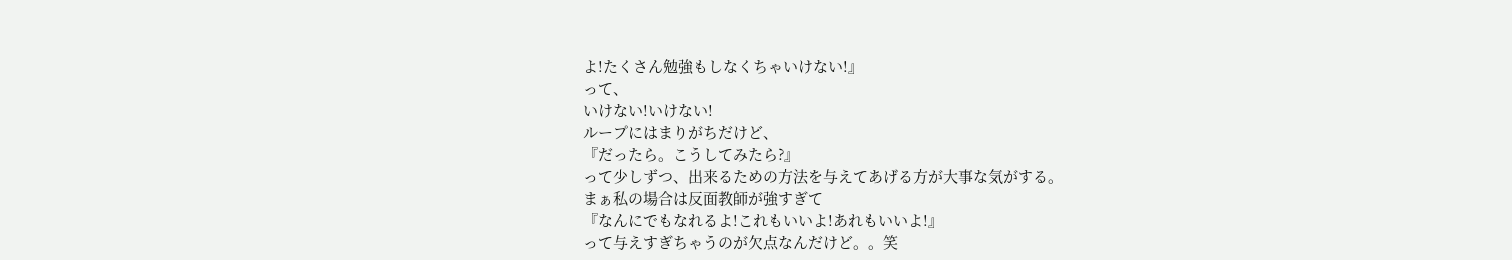よ!たくさん勉強もしなくちゃいけない!』
って、
いけない!いけない!
ループにはまりがちだけど、
『だったら。こうしてみたら?』
って少しずつ、出来るための方法を与えてあげる方が大事な気がする。
まぁ私の場合は反面教師が強すぎて
『なんにでもなれるよ!これもいいよ!あれもいいよ!』
って与えすぎちゃうのが欠点なんだけど。。笑